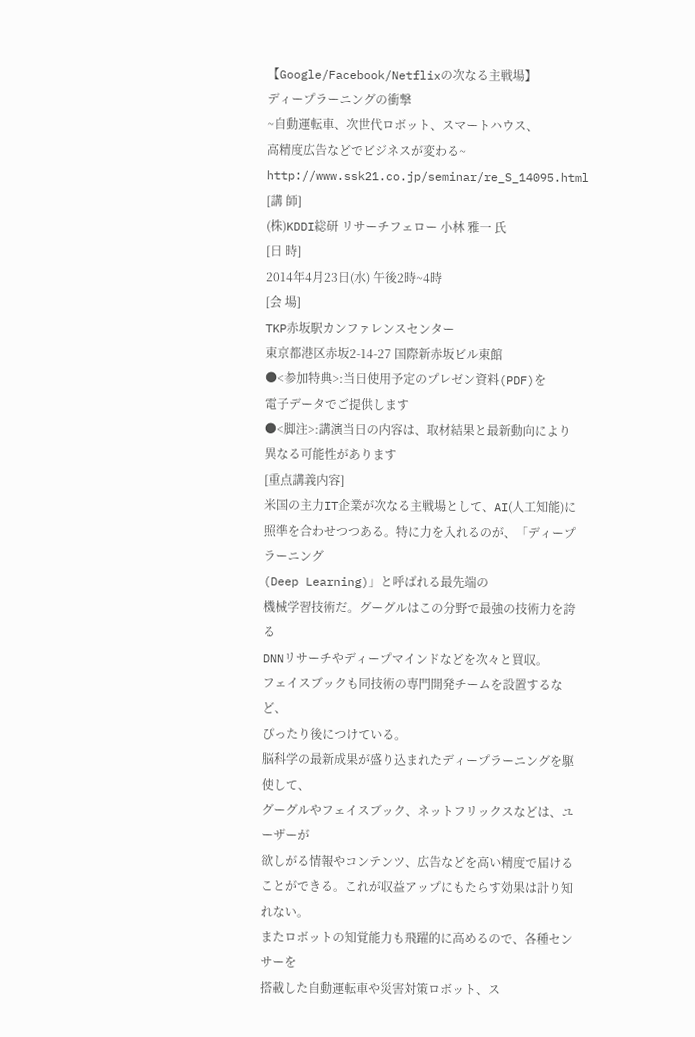【Google/Facebook/Netflixの次なる主戦場】
ディープラーニングの衝撃
~自動運転車、次世代ロボット、スマートハウス、
高精度広告などでビジネスが変わる~
http://www.ssk21.co.jp/seminar/re_S_14095.html
[講 師]
(株)KDDI総研 リサーチフェロー 小林 雅一 氏
[日 時]
2014年4月23日(水) 午後2時~4時
[会 場]
TKP赤坂駅カンファレンスセンター
東京都港区赤坂2-14-27 国際新赤坂ビル東館
●<参加特典>:当日使用予定のプレゼン資料(PDF)を
電子データでご提供します
●<脚注>:講演当日の内容は、取材結果と最新動向により
異なる可能性があります
[重点講義内容]
米国の主力IT企業が次なる主戦場として、AI(人工知能)に
照準を合わせつつある。特に力を入れるのが、「ディープラーニング
(Deep Learning)」と呼ばれる最先端の
機械学習技術だ。グーグルはこの分野で最強の技術力を誇る
DNNリサーチやディープマインドなどを次々と買収。
フェイスブックも同技術の専門開発チームを設置するなど、
ぴったり後につけている。
脳科学の最新成果が盛り込まれたディープラーニングを駆使して、
グーグルやフェイスブック、ネットフリックスなどは、ユーザーが
欲しがる情報やコンテンツ、広告などを高い精度で届ける
ことができる。これが収益アップにもたらす効果は計り知れない。
またロボットの知覚能力も飛躍的に高めるので、各種センサーを
搭載した自動運転車や災害対策ロボット、ス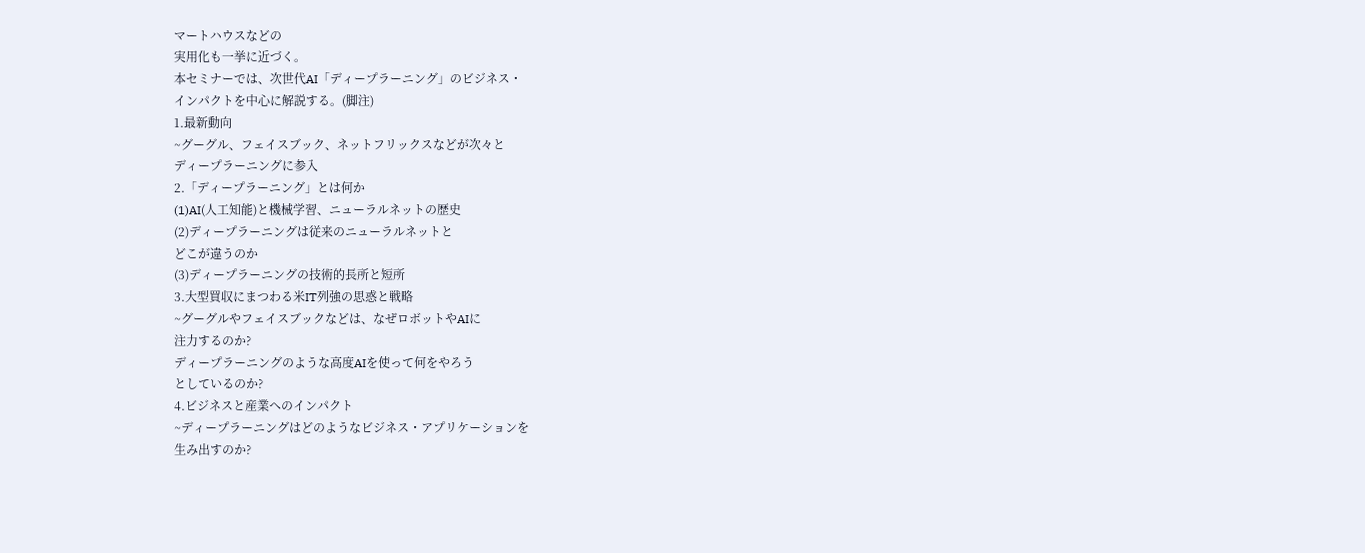マートハウスなどの
実用化も一挙に近づく。
本セミナーでは、次世代AI「ディープラーニング」のビジネス・
インパクトを中心に解説する。(脚注)
1.最新動向
~グーグル、フェイスブック、ネットフリックスなどが次々と
ディープラーニングに参入
2.「ディープラーニング」とは何か
(1)AI(人工知能)と機械学習、ニューラルネットの歴史
(2)ディープラーニングは従来のニューラルネットと
どこが違うのか
(3)ディープラーニングの技術的長所と短所
3.大型買収にまつわる米IT列強の思惑と戦略
~グーグルやフェイスブックなどは、なぜロボットやAIに
注力するのか?
ディープラーニングのような高度AIを使って何をやろう
としているのか?
4.ビジネスと産業へのインパクト
~ディープラーニングはどのようなビジネス・アプリケーションを
生み出すのか?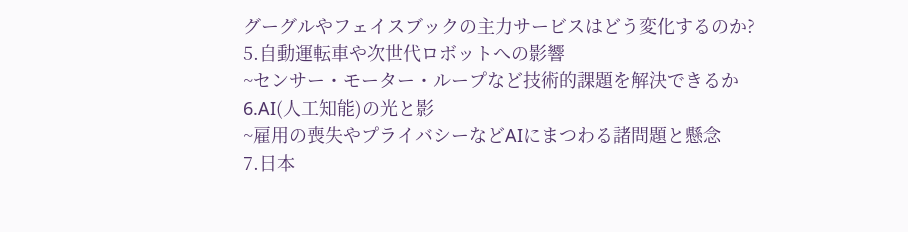グーグルやフェイスブックの主力サービスはどう変化するのか?
5.自動運転車や次世代ロボットへの影響
~センサー・モーター・ループなど技術的課題を解決できるか
6.AI(人工知能)の光と影
~雇用の喪失やプライバシーなどAIにまつわる諸問題と懸念
7.日本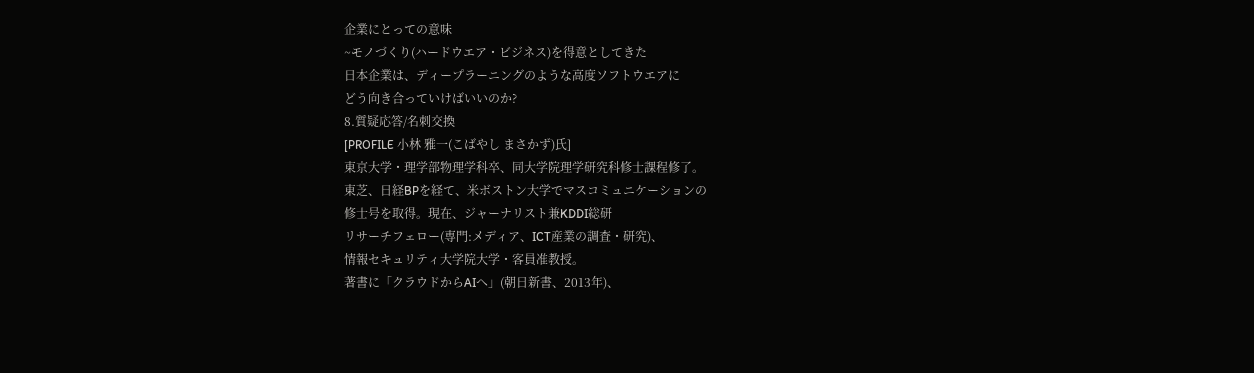企業にとっての意味
~モノづくり(ハードウエア・ビジネス)を得意としてきた
日本企業は、ディープラーニングのような高度ソフトウエアに
どう向き合っていけばいいのか?
8.質疑応答/名刺交換
[PROFILE 小林 雅一(こばやし まさかず)氏]
東京大学・理学部物理学科卒、同大学院理学研究科修士課程修了。
東芝、日経BPを経て、米ボストン大学でマスコミュニケーションの
修士号を取得。現在、ジャーナリスト兼KDDI総研
リサーチフェロー(専門:メディア、ICT産業の調査・研究)、
情報セキュリティ大学院大学・客員准教授。
著書に「クラウドからAIへ」(朝日新書、2013年)、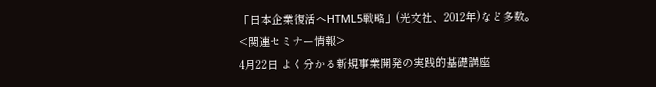「日本企業復活へHTML5戦略」(光文社、2012年)など多数。
<関連セミナー情報>
4月22日 よく分かる新規事業開発の実践的基礎講座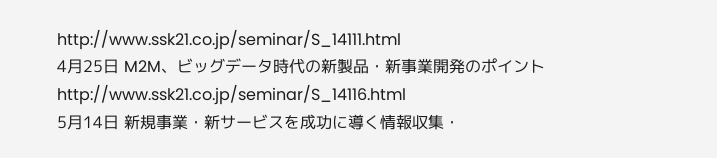http://www.ssk21.co.jp/seminar/S_14111.html
4月25日 M2M、ビッグデータ時代の新製品・新事業開発のポイント
http://www.ssk21.co.jp/seminar/S_14116.html
5月14日 新規事業・新サービスを成功に導く情報収集・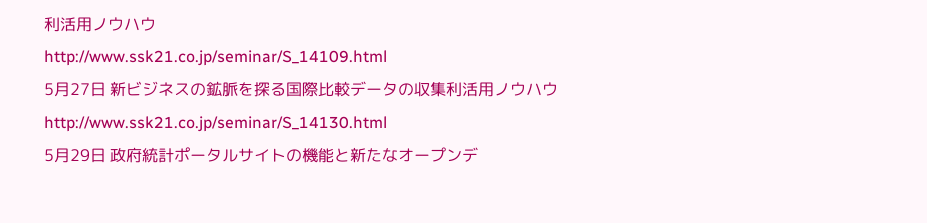利活用ノウハウ
http://www.ssk21.co.jp/seminar/S_14109.html
5月27日 新ビジネスの鉱脈を探る国際比較データの収集利活用ノウハウ
http://www.ssk21.co.jp/seminar/S_14130.html
5月29日 政府統計ポータルサイトの機能と新たなオープンデ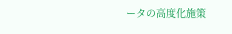ータの高度化施策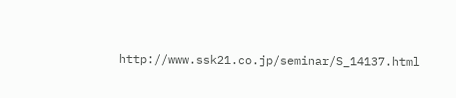http://www.ssk21.co.jp/seminar/S_14137.html